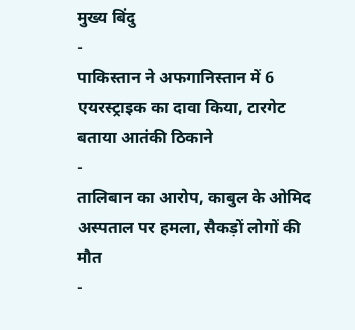मुख्य बिंदु
-
पाकिस्तान ने अफगानिस्तान में 6 एयरस्ट्राइक का दावा किया, टारगेट बताया आतंकी ठिकाने
-
तालिबान का आरोप, काबुल के ओमिद अस्पताल पर हमला, सैकड़ों लोगों की मौत
-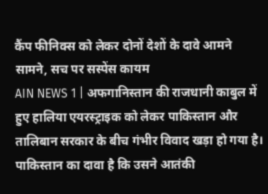कैंप फीनिक्स को लेकर दोनों देशों के दावे आमने सामने, सच पर सस्पेंस कायम
AIN NEWS 1 | अफगानिस्तान की राजधानी काबुल में हुए हालिया एयरस्ट्राइक को लेकर पाकिस्तान और तालिबान सरकार के बीच गंभीर विवाद खड़ा हो गया है। पाकिस्तान का दावा है कि उसने आतंकी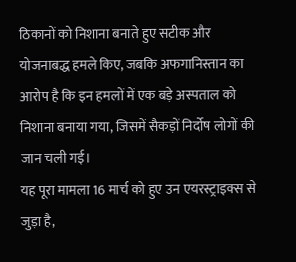ठिकानों को निशाना बनाते हुए सटीक और योजनाबद्ध हमले किए, जबकि अफगानिस्तान का आरोप है कि इन हमलों में एक बड़े अस्पताल को निशाना बनाया गया, जिसमें सैकड़ों निर्दोष लोगों की जान चली गई।
यह पूरा मामला 16 मार्च को हुए उन एयरस्ट्राइक्स से जुड़ा है,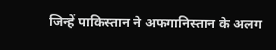जिन्हें पाकिस्तान ने अफगानिस्तान के अलग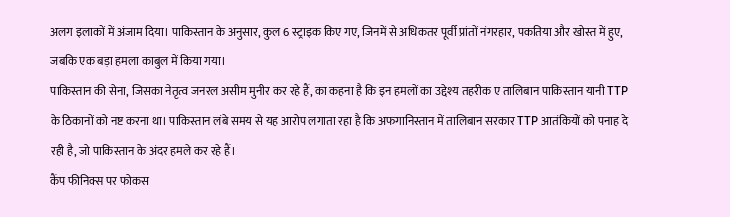अलग इलाकों में अंजाम दिया। पाकिस्तान के अनुसार, कुल 6 स्ट्राइक किए गए, जिनमें से अधिकतर पूर्वी प्रांतों नंगरहार, पकतिया और खोस्त में हुए, जबकि एक बड़ा हमला काबुल में किया गया।
पाकिस्तान की सेना, जिसका नेतृत्व जनरल असीम मुनीर कर रहे हैं, का कहना है कि इन हमलों का उद्देश्य तहरीक ए तालिबान पाकिस्तान यानी TTP के ठिकानों को नष्ट करना था। पाकिस्तान लंबे समय से यह आरोप लगाता रहा है कि अफगानिस्तान में तालिबान सरकार TTP आतंकियों को पनाह दे रही है, जो पाकिस्तान के अंदर हमले कर रहे हैं।
कैंप फीनिक्स पर फोकस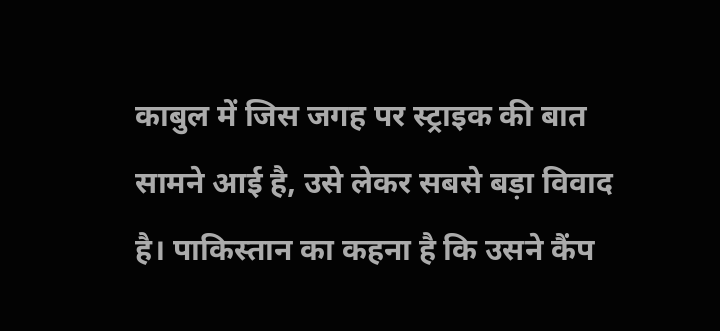काबुल में जिस जगह पर स्ट्राइक की बात सामने आई है, उसे लेकर सबसे बड़ा विवाद है। पाकिस्तान का कहना है कि उसने कैंप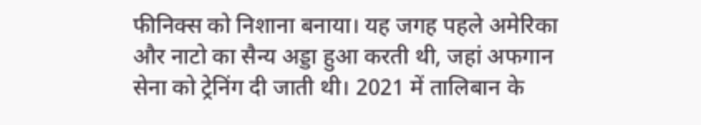फीनिक्स को निशाना बनाया। यह जगह पहले अमेरिका और नाटो का सैन्य अड्डा हुआ करती थी, जहां अफगान सेना को ट्रेनिंग दी जाती थी। 2021 में तालिबान के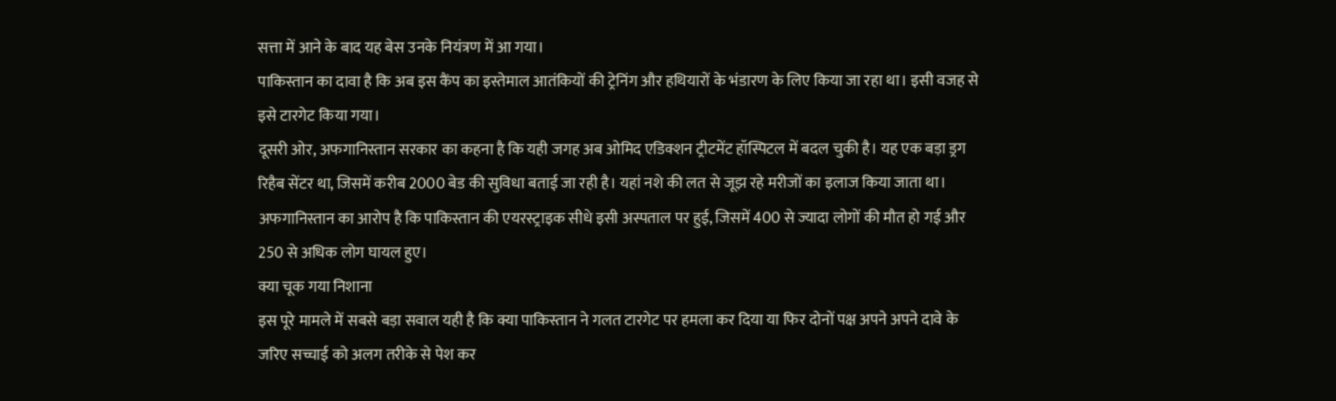सत्ता में आने के बाद यह बेस उनके नियंत्रण में आ गया।
पाकिस्तान का दावा है कि अब इस कैंप का इस्तेमाल आतंकियों की ट्रेनिंग और हथियारों के भंडारण के लिए किया जा रहा था। इसी वजह से इसे टारगेट किया गया।
दूसरी ओर, अफगानिस्तान सरकार का कहना है कि यही जगह अब ओमिद एडिक्शन ट्रीटमेंट हॉस्पिटल में बदल चुकी है। यह एक बड़ा ड्रग रिहैब सेंटर था, जिसमें करीब 2000 बेड की सुविधा बताई जा रही है। यहां नशे की लत से जूझ रहे मरीजों का इलाज किया जाता था।
अफगानिस्तान का आरोप है कि पाकिस्तान की एयरस्ट्राइक सीधे इसी अस्पताल पर हुई, जिसमें 400 से ज्यादा लोगों की मौत हो गई और 250 से अधिक लोग घायल हुए।
क्या चूक गया निशाना
इस पूरे मामले में सबसे बड़ा सवाल यही है कि क्या पाकिस्तान ने गलत टारगेट पर हमला कर दिया या फिर दोनों पक्ष अपने अपने दावे के जरिए सच्चाई को अलग तरीके से पेश कर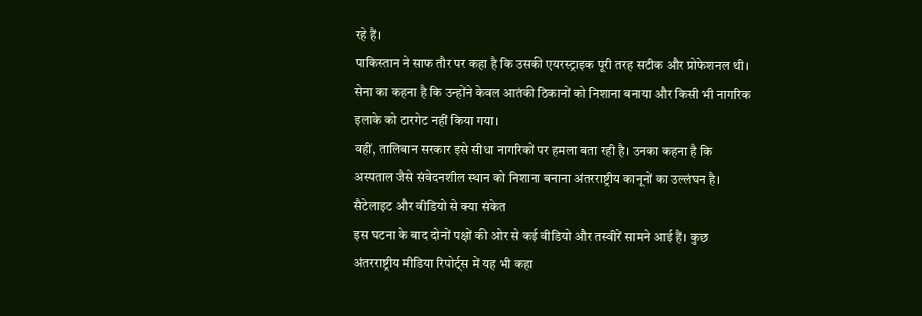रहे हैं।
पाकिस्तान ने साफ तौर पर कहा है कि उसकी एयरस्ट्राइक पूरी तरह सटीक और प्रोफेशनल थी। सेना का कहना है कि उन्होंने केवल आतंकी ठिकानों को निशाना बनाया और किसी भी नागरिक इलाके को टारगेट नहीं किया गया।
वहीं, तालिबान सरकार इसे सीधा नागरिकों पर हमला बता रही है। उनका कहना है कि अस्पताल जैसे संवेदनशील स्थान को निशाना बनाना अंतरराष्ट्रीय कानूनों का उल्लंघन है।
सैटेलाइट और वीडियो से क्या संकेत
इस घटना के बाद दोनों पक्षों की ओर से कई वीडियो और तस्वीरें सामने आई हैं। कुछ अंतरराष्ट्रीय मीडिया रिपोर्ट्स में यह भी कहा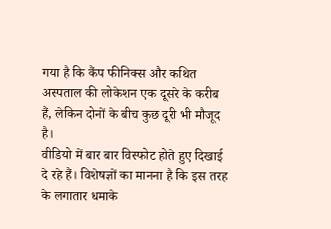गया है कि कैंप फीनिक्स और कथित अस्पताल की लोकेशन एक दूसरे के करीब हैं, लेकिन दोनों के बीच कुछ दूरी भी मौजूद है।
वीडियो में बार बार विस्फोट होते हुए दिखाई दे रहे हैं। विशेषज्ञों का मानना है कि इस तरह के लगातार धमाके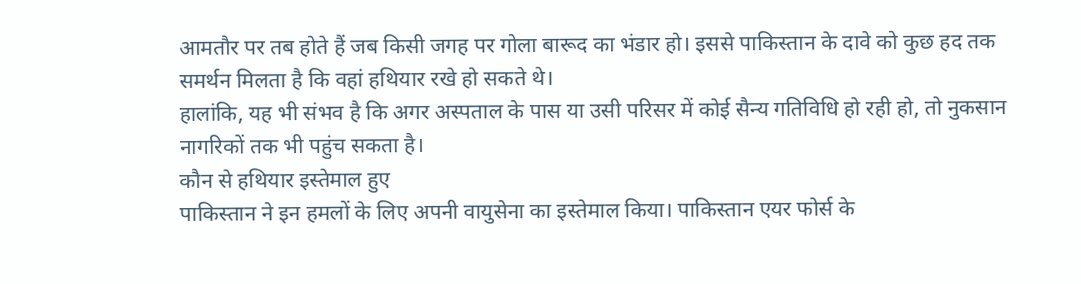आमतौर पर तब होते हैं जब किसी जगह पर गोला बारूद का भंडार हो। इससे पाकिस्तान के दावे को कुछ हद तक समर्थन मिलता है कि वहां हथियार रखे हो सकते थे।
हालांकि, यह भी संभव है कि अगर अस्पताल के पास या उसी परिसर में कोई सैन्य गतिविधि हो रही हो, तो नुकसान नागरिकों तक भी पहुंच सकता है।
कौन से हथियार इस्तेमाल हुए
पाकिस्तान ने इन हमलों के लिए अपनी वायुसेना का इस्तेमाल किया। पाकिस्तान एयर फोर्स के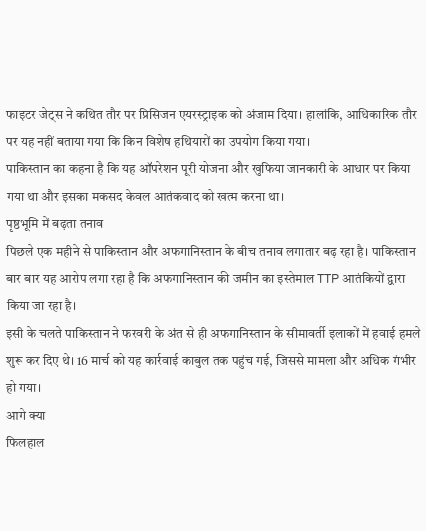फाइटर जेट्स ने कथित तौर पर प्रिसिजन एयरस्ट्राइक को अंजाम दिया। हालांकि, आधिकारिक तौर पर यह नहीं बताया गया कि किन विशेष हथियारों का उपयोग किया गया।
पाकिस्तान का कहना है कि यह ऑपरेशन पूरी योजना और खुफिया जानकारी के आधार पर किया गया था और इसका मकसद केवल आतंकवाद को खत्म करना था।
पृष्ठभूमि में बढ़ता तनाव
पिछले एक महीने से पाकिस्तान और अफगानिस्तान के बीच तनाव लगातार बढ़ रहा है। पाकिस्तान बार बार यह आरोप लगा रहा है कि अफगानिस्तान की जमीन का इस्तेमाल TTP आतंकियों द्वारा किया जा रहा है।
इसी के चलते पाकिस्तान ने फरवरी के अंत से ही अफगानिस्तान के सीमावर्ती इलाकों में हवाई हमले शुरू कर दिए थे। 16 मार्च को यह कार्रवाई काबुल तक पहुंच गई, जिससे मामला और अधिक गंभीर हो गया।
आगे क्या
फिलहाल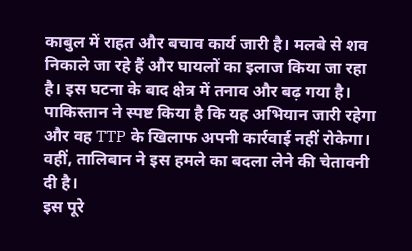काबुल में राहत और बचाव कार्य जारी है। मलबे से शव निकाले जा रहे हैं और घायलों का इलाज किया जा रहा है। इस घटना के बाद क्षेत्र में तनाव और बढ़ गया है।
पाकिस्तान ने स्पष्ट किया है कि यह अभियान जारी रहेगा और वह TTP के खिलाफ अपनी कार्रवाई नहीं रोकेगा। वहीं, तालिबान ने इस हमले का बदला लेने की चेतावनी दी है।
इस पूरे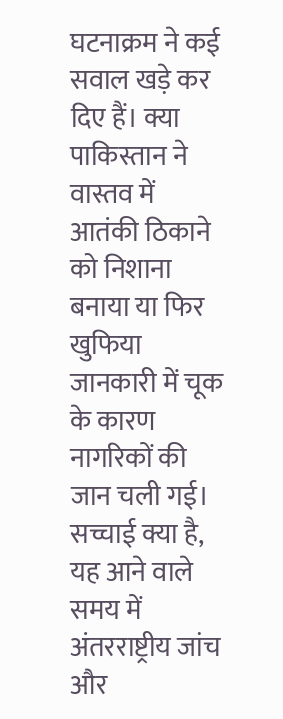घटनाक्रम ने कई सवाल खड़े कर दिए हैं। क्या पाकिस्तान ने वास्तव में आतंकी ठिकाने को निशाना बनाया या फिर खुफिया जानकारी में चूक के कारण नागरिकों की जान चली गई। सच्चाई क्या है, यह आने वाले समय में अंतरराष्ट्रीय जांच और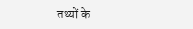तथ्यों के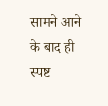सामने आने के बाद ही स्पष्ट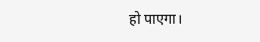हो पाएगा।